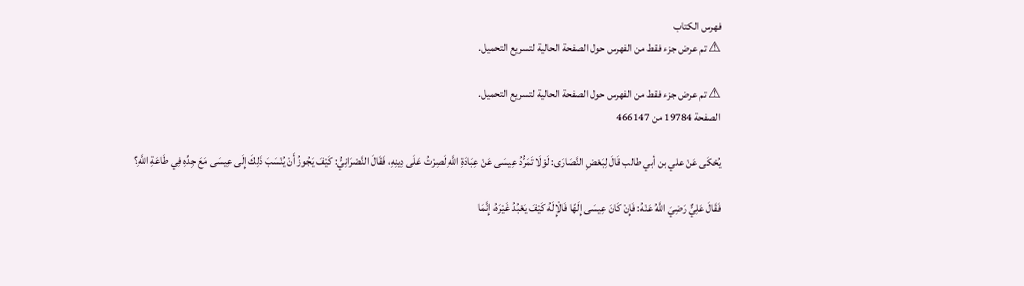فهرس الكتاب
⚠ تم عرض جزء فقط من الفهرس حول الصفحة الحالية لتسريع التحميل.

⚠ تم عرض جزء فقط من الفهرس حول الصفحة الحالية لتسريع التحميل.
الصفحة 19784 من 466147

يُحْكَى عَنْ علي بن أبي طالب قَالَ لِبَعْضِ النَّصَارَى: لَوْلَا تَمَرُّدُ عِيسَى عَنْ عِبَادَةِ اللَّهِ لَصِرْتُ عَلَى دِينِهِ، فَقَالَ النَّصْرَانِيُّ: كَيْفَ يَجُوزُ أَنْ يُنْسَبَ ذَلِكَ إِلَى عِيسَى مَعَ جِدِّهِ فِي طَاعَةِ اللَّهِ؟

فَقَالَ عَلِيٌّ رَضِيَ اللَّهُ عَنْهُ: فَإِنْ كَانَ عِيسَى إِلَهًا فَالْإِلَهُ كَيْفَ يَعْبُدُ غَيْرَهُ، إِنَّمَا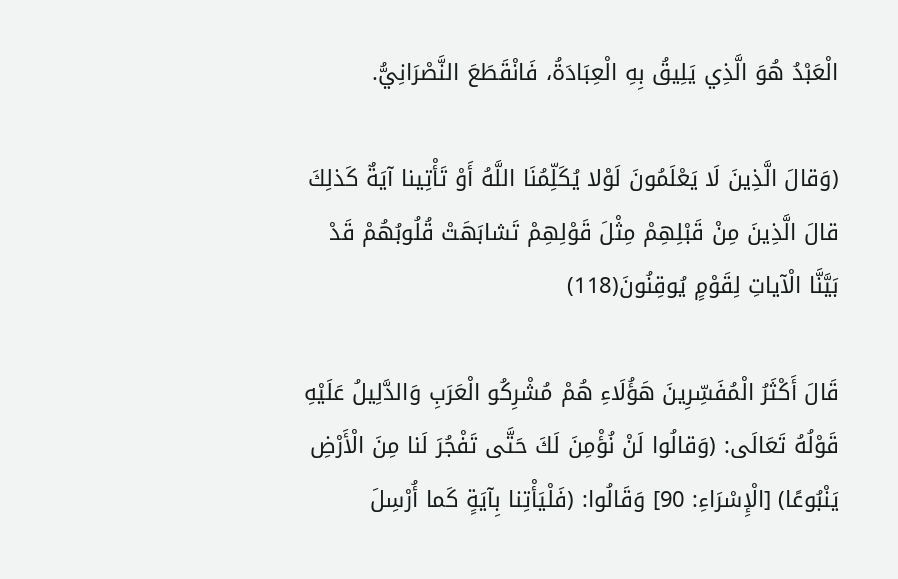الْعَبْدُ هُوَ الَّذِي يَلِيقُ بِهِ الْعِبَادَةُ، فَانْقَطَعَ النَّصْرَانِيُّ.

(وَقالَ الَّذِينَ لَا يَعْلَمُونَ لَوْلا يُكَلِّمُنَا اللَّهُ أَوْ تَأْتِينا آيَةٌ كَذلِكَ قالَ الَّذِينَ مِنْ قَبْلِهِمْ مِثْلَ قَوْلِهِمْ تَشابَهَتْ قُلُوبُهُمْ قَدْ بَيَّنَّا الْآياتِ لِقَوْمٍ يُوقِنُونَ(118)

قَالَ أَكْثَرُ الْمُفَسِّرِينَ هَؤُلَاءِ هُمْ مُشْرِكُو الْعَرَبِ وَالدَّلِيلُ عَلَيْهِ قَوْلُهُ تَعَالَى: (وَقالُوا لَنْ نُؤْمِنَ لَكَ حَتَّى تَفْجُرَ لَنا مِنَ الْأَرْضِ يَنْبُوعًا) [الْإِسْرَاءِ: 90] وَقَالُوا: (فَلْيَأْتِنا بِآيَةٍ كَما أُرْسِلَ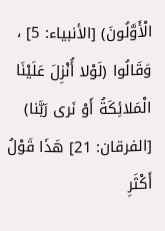الْأَوَّلُونَ) [الأنبياء: 5] ، وَقَالُوا (لَوْلا أُنْزِلَ عَلَيْنَا الْمَلائِكَةُ أَوْ نَرى رَبَّنا) [الفرقان: 21] هَذَا قَوْلُ أَكْثَرِ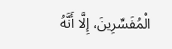الْمُفَسِّرِينَ، إِلَّا أَنَّهُ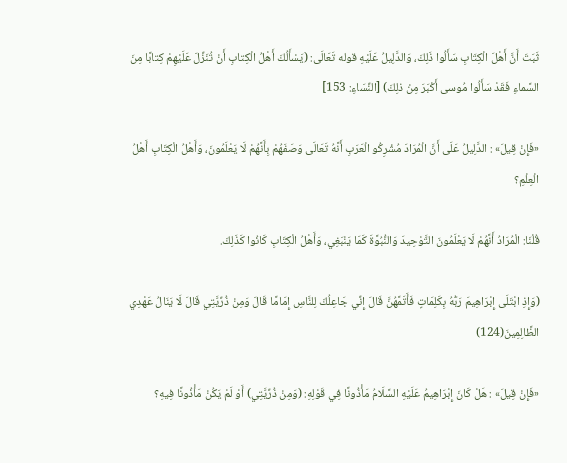ثَبَتَ أَنَّ أَهْلَ الْكِتَابِ سَأَلُوا ذَلِكَ، وَالدَّلِيلُ عَلَيْهِ قوله تَعَالَى: (يَسْأَلُكَ أَهْلُ الْكِتابِ أَنْ تُنَزِّلَ عَلَيْهِمْ كِتابًا مِنَ السَّماءِ فَقَدْ سَأَلُوا مُوسى أَكْبَرَ مِنْ ذلِكَ) [النِّسَاءِ: 153]

«فَإِنْ قِيلَ» : الدَّلِيلُ عَلَى أَنَّ الْمُرَادَ مُشْرِكُو الْعَرَبِ أَنَّهُ تَعَالَى وَصَفَهُمْ بِأَنَّهُمْ لَا يَعْلَمُونَ، وَأَهْلُ الْكِتَابِ أَهْلُ الْعِلْمِ؟

قُلْنَا: الْمُرَادُ أَنَّهُمْ لَا يَعْلَمُونَ التَّوْحِيدَ وَالنُّبُوَّةَ كَمَا يَنْبَغِي، وَأَهْلُ الْكِتَابِ كَانُوا كَذَلِكَ.

(وَإِذِ ابْتَلَى إِبْرَاهِيمَ رَبُّهُ بِكَلِمَاتٍ فَأَتَمَّهُنَّ قَالَ إِنِّي جَاعِلُكَ لِلنَّاسِ إِمَامًا قَالَ وَمِنْ ذُرِّيَّتِي قَالَ لَا يَنَالُ عَهْدِي الظَّالِمِينَ(124)

«فَإِنْ قِيلَ» : هَلْ كَانَ إِبْرَاهِيمُ عَلَيْهِ السَّلَامُ مَأْذُونًا فِي قَوْلِهِ: (وَمِنْ ذُرِّيَّتِي) أَوْ لَمْ يَكُنْ مَأْذُونًا فِيهِ؟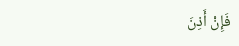فَإِنْ أَذِنَ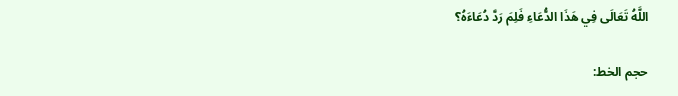اللَّهُ تَعَالَى فِي هَذَا الدُّعَاءِ فَلِمَ رَدَّ دُعَاءَهُ؟

حجم الخط: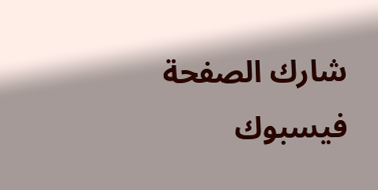شارك الصفحة
فيسبوك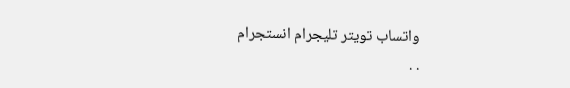واتساب تويتر تليجرام انستجرام
. .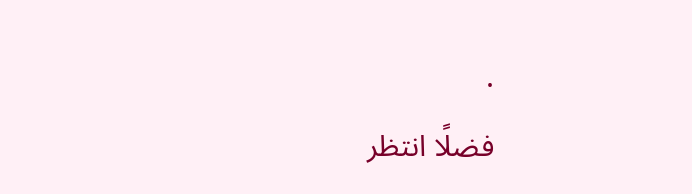.
فضلًا انتظر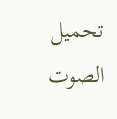تحميل الصوت